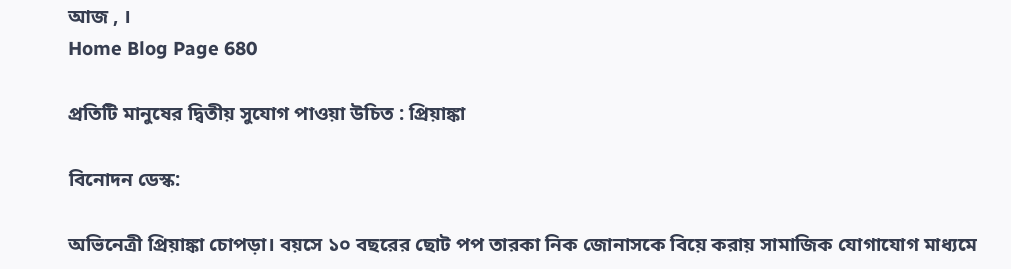আজ , ।
Home Blog Page 680

প্রতিটি মানুষের দ্বিতীয় সুযোগ পাওয়া উচিত : প্রিয়াঙ্কা

বিনোদন ডেস্ক:

অভিনেত্রী প্রিয়াঙ্কা চোপড়া। বয়সে ১০ বছরের ছোট পপ তারকা নিক জোনাসকে বিয়ে করায় সামাজিক যোগাযোগ মাধ্যমে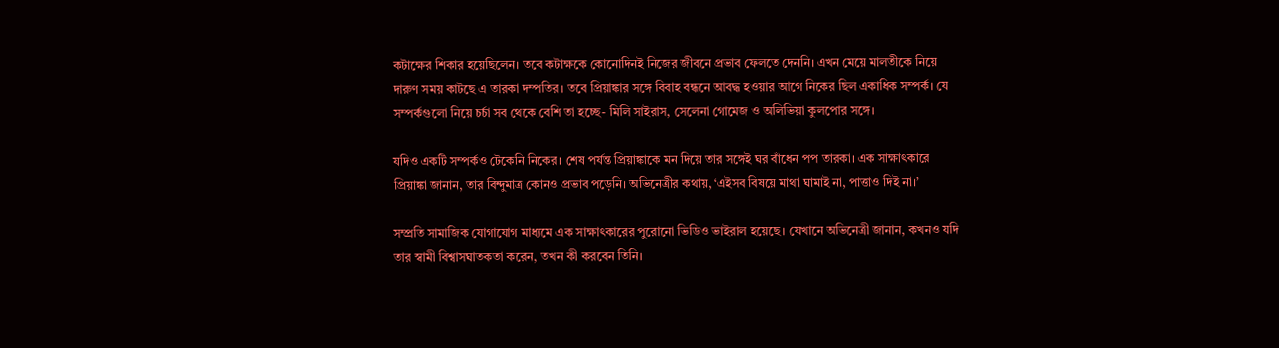কটাক্ষের শিকার হয়েছিলেন। তবে কটাক্ষকে কোনোদিনই নিজের জীবনে প্রভাব ফেলতে দেননি। এখন মেয়ে মালতীকে নিয়ে দারুণ সময় কাটছে এ তারকা দম্পতির। তবে প্রিয়াঙ্কার সঙ্গে বিবাহ বন্ধনে আবদ্ধ হওয়ার আগে নিকের ছিল একাধিক সম্পর্ক। যে সম্পর্কগুলো নিয়ে চর্চা সব থেকে বেশি তা হচ্ছে- মিলি সাইরাস, সেলেনা গোমেজ ও অলিভিয়া কুলপোর সঙ্গে।

যদিও একটি সম্পর্কও টেকেনি নিকের। শেষ পর্যন্ত প্রিয়াঙ্কাকে মন দিয়ে তার সঙ্গেই ঘর বাঁধেন পপ তারকা। এক সাক্ষাৎকারে প্রিয়াঙ্কা জানান, তার বিন্দুমাত্র কোনও প্রভাব পড়েনি। অভিনেত্রীর কথায়, ‘এইসব বিষয়ে মাথা ঘামাই না, পাত্তাও দিই না।’

সম্প্রতি সামাজিক যোগাযোগ মাধ্যমে এক সাক্ষাৎকারের পুরোনো ভিডিও ভাইরাল হয়েছে। যেখানে অভিনেত্রী জানান, কখনও যদি তার স্বামী বিশ্বাসঘাতকতা করেন, তখন কী করবেন তিনি।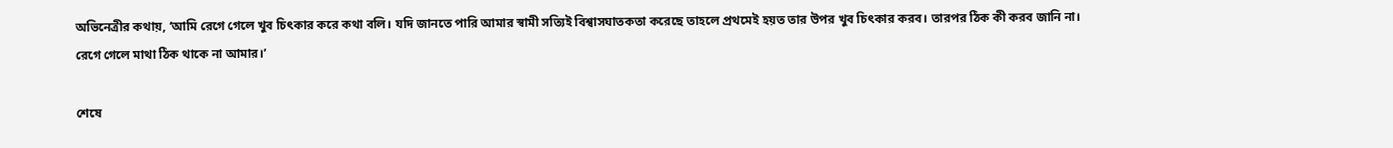অভিনেত্রীর কথায়, ‘আমি রেগে গেলে খুব চিৎকার করে কথা বলি। যদি জানতে পারি আমার স্বামী সত্যিই বিশ্বাসঘাতকতা করেছে তাহলে প্রথমেই হয়ত তার উপর খুব চিৎকার করব। তারপর ঠিক কী করব জানি না। রেগে গেলে মাথা ঠিক থাকে না আমার।’

শেষে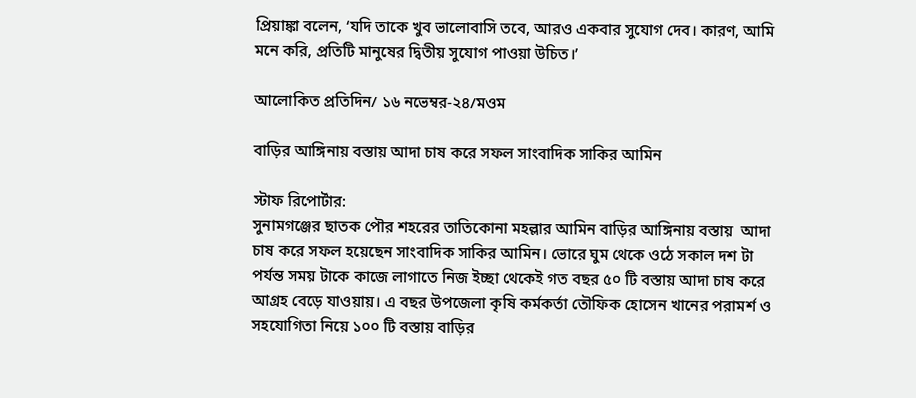প্রিয়াঙ্কা বলেন, ‘যদি তাকে খুব ভালোবাসি তবে, আরও একবার সুযোগ দেব। কারণ, আমি মনে করি, প্রতিটি মানুষের দ্বিতীয় সুযোগ পাওয়া উচিত।’

আলোকিত প্রতিদিন/ ১৬ নভেম্বর-২৪/মওম

বাড়ির আঙ্গিনায় বস্তায় আদা চাষ করে সফল সাংবাদিক সাকির আমিন

স্টাফ রিপোর্টার:
সুনামগঞ্জের ছাতক পৌর শহরের তাতিকোনা মহল্লার আমিন বাড়ির আঙ্গিনায় বস্তায়  আদা চাষ করে সফল হয়েছেন সাংবাদিক সাকির আমিন। ভোরে ঘুম থেকে ওঠে সকাল দশ টা পর্যন্ত সময় টাকে কাজে লাগাতে নিজ ইচ্ছা থেকেই গত বছর ৫০ টি বস্তায় আদা চাষ করে আগ্রহ বেড়ে যাওয়ায়। এ বছর উপজেলা কৃষি কর্মকর্তা তৌফিক হোসেন খানের পরামর্শ ও সহযোগিতা নিয়ে ১০০ টি বস্তায় বাড়ির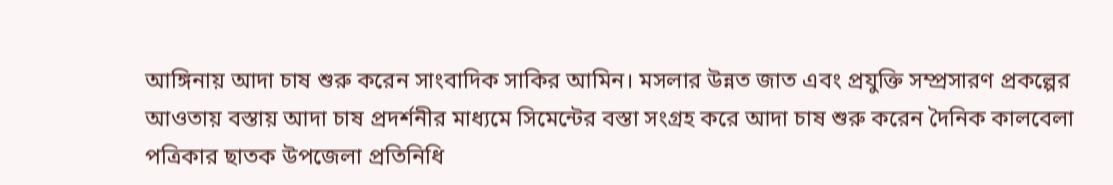আঙ্গিনায় আদা চাষ শুরু করেন সাংবাদিক সাকির আমিন। মসলার উন্নত জাত এবং প্রযুক্তি সম্প্রসারণ প্রকল্পের আওতায় বস্তায় আদা চাষ প্রদর্শনীর মাধ্যমে সিমেন্টের বস্তা সংগ্রহ করে আদা চাষ শুরু করেন দৈনিক কালবেলা পত্রিকার ছাতক উপজেলা প্রতিনিধি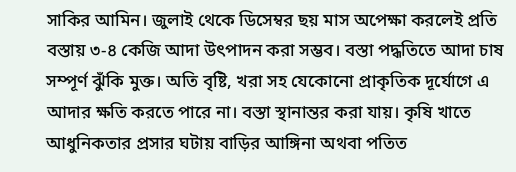সাকির আমিন। জুলাই থেকে ডিসেম্বর ছয় মাস অপেক্ষা করলেই প্রতি বস্তায় ৩-৪ কেজি আদা উৎপাদন করা সম্ভব। বস্তা পদ্ধতিতে আদা চাষ সম্পূর্ণ ঝুঁকি মুক্ত। অতি বৃষ্টি, খরা সহ যেকোনো প্রাকৃতিক দূর্যোগে এ আদার ক্ষতি করতে পারে না। বস্তা স্থানান্তর করা যায়। কৃষি খাতে আধুনিকতার প্রসার ঘটায় বাড়ির আঙ্গিনা অথবা পতিত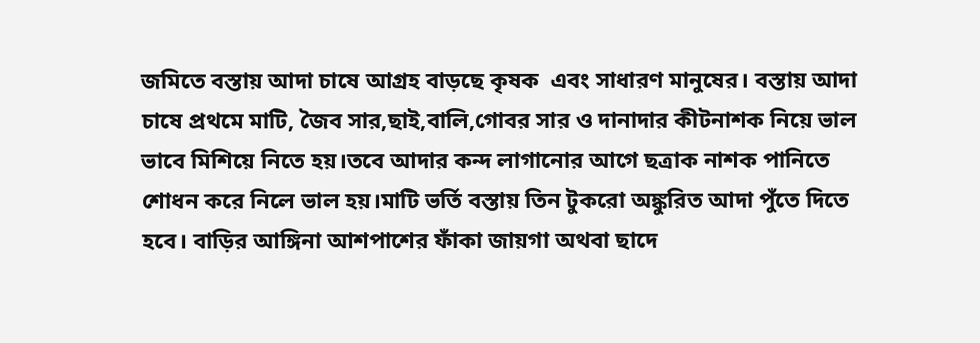জমিতে বস্তায় আদা চাষে আগ্রহ বাড়ছে কৃষক  এবং সাধারণ মানুষের। বস্তায় আদা চাষে প্রথমে মাটি, জৈব সার,ছাই,বালি,গোবর সার ও দানাদার কীটনাশক নিয়ে ভাল ভাবে মিশিয়ে নিতে হয়।তবে আদার কন্দ লাগানোর আগে ছত্রাক নাশক পানিতে শোধন করে নিলে ভাল হয়।মাটি ভর্তি বস্তায় তিন টুকরো অঙ্কুরিত আদা পুঁতে দিতে হবে। বাড়ির আঙ্গিনা আশপাশের ফাঁকা জায়গা অথবা ছাদে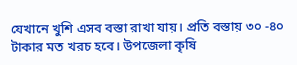যেখানে খুশি এসব বস্তা রাখা যায়। প্রতি বস্তায় ৩০ -৪০ টাকার মত খরচ হবে। উপজেলা কৃষি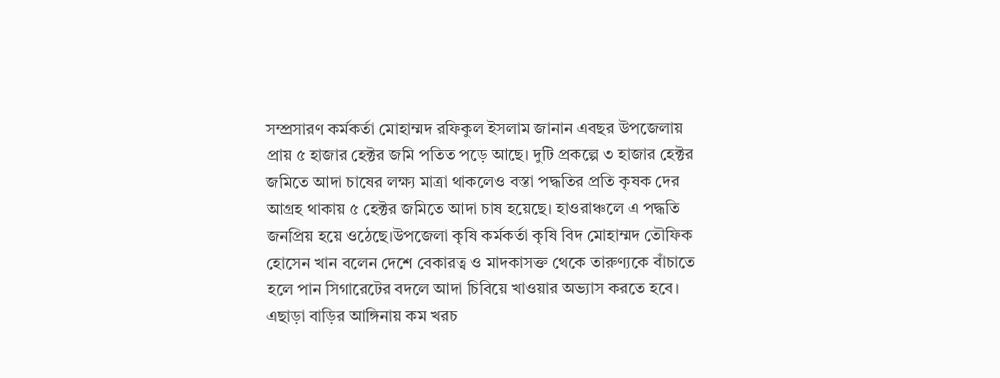সম্প্রসারণ কর্মকর্তা মোহাম্মদ রফিকুল ইসলাম জানান এবছর উপজেলায় প্রায় ৫ হাজার হেক্টর জমি পতিত পড়ে আছে। দুটি প্রকল্পে ৩ হাজার হেক্টর জমিতে আদা চাষের লক্ষ্য মাত্রা থাকলেও বস্তা পদ্ধতির প্রতি কৃষক দের আগ্রহ থাকায় ৫ হেক্টর জমিতে আদা চাষ হয়েছে। হাওরাঞ্চলে এ পদ্ধতি জনপ্রিয় হয়ে ওঠেছে।উপজেলা কৃষি কর্মকর্তা কৃষি বিদ মোহাম্মদ তৌফিক হোসেন খান বলেন দেশে বেকারত্ব ও মাদকাসক্ত থেকে তারুণ্যকে বাঁচাতে হলে পান সিগারেটের বদলে আদা চিবিয়ে খাওয়ার অভ্যাস করতে হবে। এছাড়া বাড়ির আঙ্গিনায় কম খরচ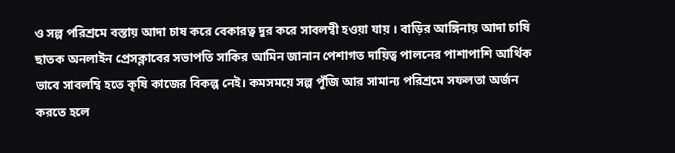ও সল্প পরিশ্রমে বস্তায় আদা চাষ করে বেকারত্ব দুর করে সাবলম্বী হওয়া যায় । বাড়ির আঙ্গিনায় আদা চাষি ছাতক অনলাইন প্রেসক্লাবের সভাপতি সাকির আমিন জানান পেশাগত দায়িত্ব পালনের পাশাপাশি আর্থিক ভাবে সাবলম্বি হতে কৃষি কাজের বিকল্প নেই। কমসময়ে সল্প পূঁজি আর সামান্য পরিশ্রমে সফলতা অর্জন  করতে হলে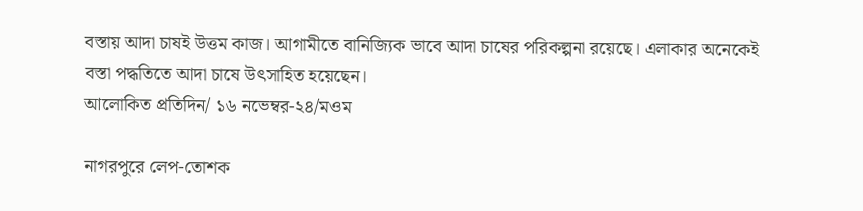বস্তায় আদা চাষই উত্তম কাজ। আগামীতে বানিজ্যিক ভাবে আদা চাষের পরিকল্পনা রয়েছে। এলাকার অনেকেই বস্তা পদ্ধতিতে আদা চাষে উৎসাহিত হয়েছেন।
আলোকিত প্রতিদিন/ ১৬ নভেম্বর-২৪/মওম

নাগরপুরে লেপ-তোশক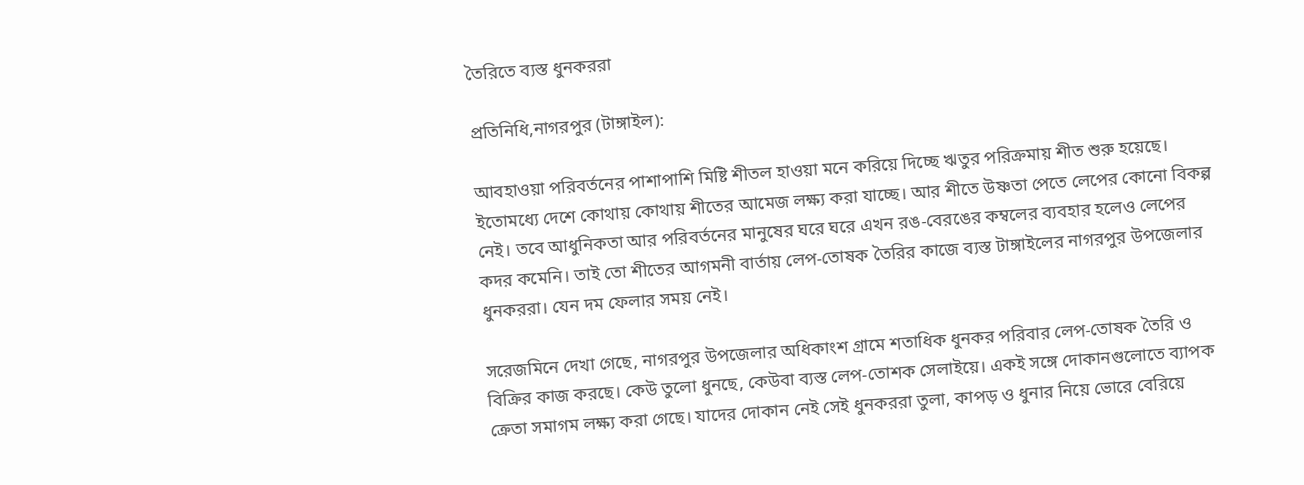তৈরিতে ব্যস্ত ধুনকররা

প্রতিনিধি,নাগরপুর (টাঙ্গাইল):

আবহাওয়া পরিবর্তনের পাশাপাশি মিষ্টি শীতল হাওয়া মনে করিয়ে দিচ্ছে ঋতুর পরিক্রমায় শীত শুরু হয়েছে। ইতোমধ্যে দেশে কোথায় কোথায় শীতের আমেজ লক্ষ্য করা যাচ্ছে। আর শীতে উষ্ণতা পেতে লেপের কোনো বিকল্প নেই। তবে আধুনিকতা আর পরিবর্তনের মানুষের ঘরে ঘরে এখন রঙ-বেরঙের কম্বলের ব্যবহার হলেও লেপের কদর কমেনি। তাই তো শীতের আগমনী বার্তায় লেপ-তোষক তৈরির কাজে ব্যস্ত টাঙ্গাইলের নাগরপুর উপজেলার ধুনকররা। যেন দম ফেলার সময় নেই।

সরেজমিনে দেখা গেছে, নাগরপুর উপজেলার অধিকাংশ গ্রামে শতাধিক ধুনকর পরিবার লেপ-তোষক তৈরি ও বিক্রির কাজ করছে। কেউ তুলো ধুনছে, কেউবা ব্যস্ত লেপ-তোশক সেলাইয়ে। একই সঙ্গে দোকানগুলোতে ব্যাপক ক্রেতা সমাগম লক্ষ্য করা গেছে। যাদের দোকান নেই সেই ধুনকররা তুলা, কাপড় ও ধুনার নিয়ে ভোরে বেরিয়ে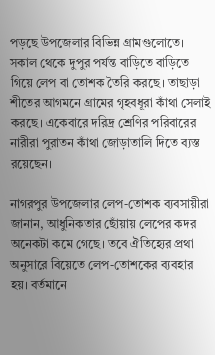পড়ছে উপজেলার বিভিন্ন গ্রামগুলোতে। সকাল থেকে দুপুর পর্যন্ত বাড়িতে বাড়িতে গিয়ে লেপ বা তোশক তৈরি করছে। তাছাড়া শীতের আগমনে গ্রামের গৃহবধূরা কাঁথা সেলাই করছে। একেবারে দরিদ্র শ্রেণির পরিবারের নারীরা পুরাতন কাঁথা জোড়াতালি দিতে ব্যস্ত রয়েছেন।

নাগরপুর উপজেলার লেপ-তোশক ব্যবসায়ীরা জানান, আধুনিকতার ছোঁয়ায় লেপের কদর অনেকটা কমে গেছে। তবে ঐতিহ্যের প্রথা অনুসারে বিয়েতে লেপ-তোশকের ব্যবহার হয়। বর্তমানে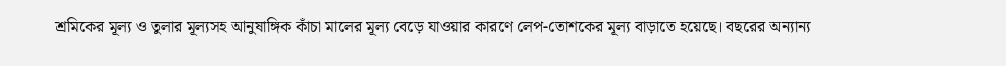শ্রমিকের মূল্য ও তুলার মূল্যসহ আনুষাঙ্গিক কাঁচা মালের মূল্য বেড়ে যাওয়ার কারণে লেপ-তোশকের মূল্য বাড়াতে হয়েছে। বছরের অন্যান্য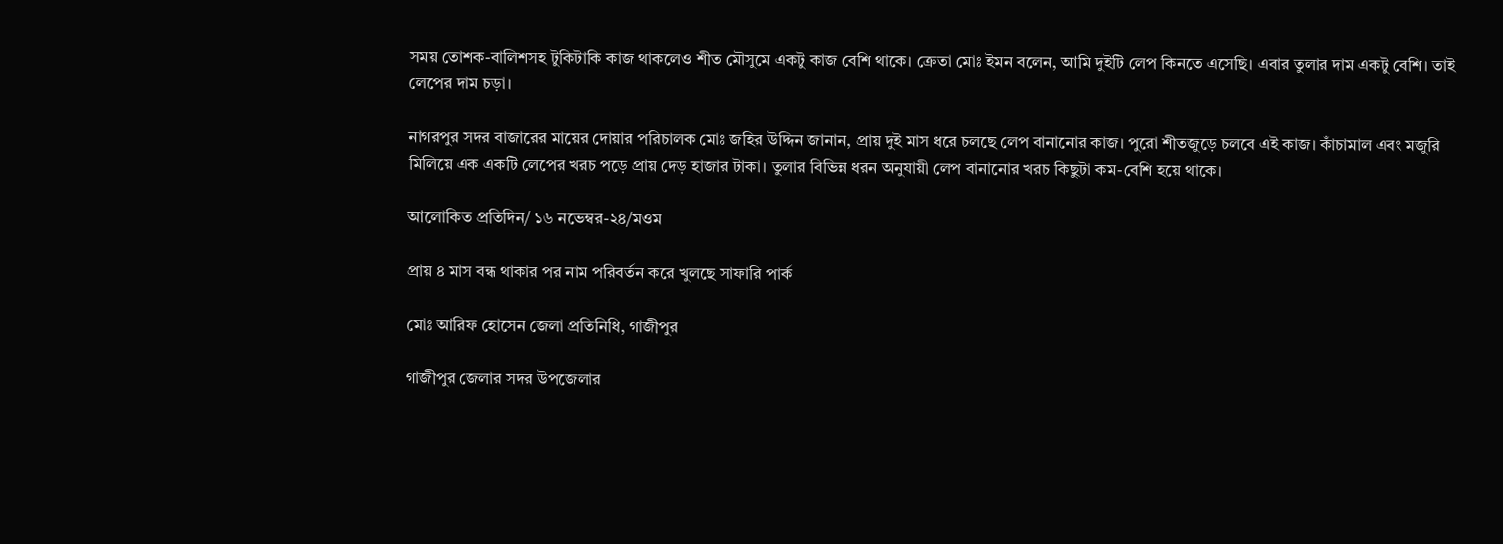সময় তোশক-বালিশসহ টুকিটাকি কাজ থাকলেও শীত মৌসুমে একটু কাজ বেশি থাকে। ক্রেতা মোঃ ইমন বলেন, আমি দুইটি লেপ কিনতে এসেছি। এবার তুলার দাম একটু বেশি। তাই লেপের দাম চড়া।

নাগরপুর সদর বাজারের মায়ের দোয়ার পরিচালক মোঃ জহির উদ্দিন জানান, প্রায় দুই মাস ধরে চলছে লেপ বানানোর কাজ। পুরো শীতজুড়ে চলবে এই কাজ। কাঁচামাল এবং মজুরি মিলিয়ে এক একটি লেপের খরচ পড়ে প্রায় দেড় হাজার টাকা। তুলার বিভিন্ন ধরন অনুযায়ী লেপ বানানোর খরচ কিছুটা কম-বেশি হয়ে থাকে।

আলোকিত প্রতিদিন/ ১৬ নভেম্বর-২৪/মওম

প্রায় ৪ মাস বন্ধ থাকার পর নাম পরিবর্তন করে খুলছে সাফারি পার্ক

মোঃ আরিফ হোসেন জেলা প্রতিনিধি, গাজীপুর

গাজীপুর জেলার সদর উপজেলার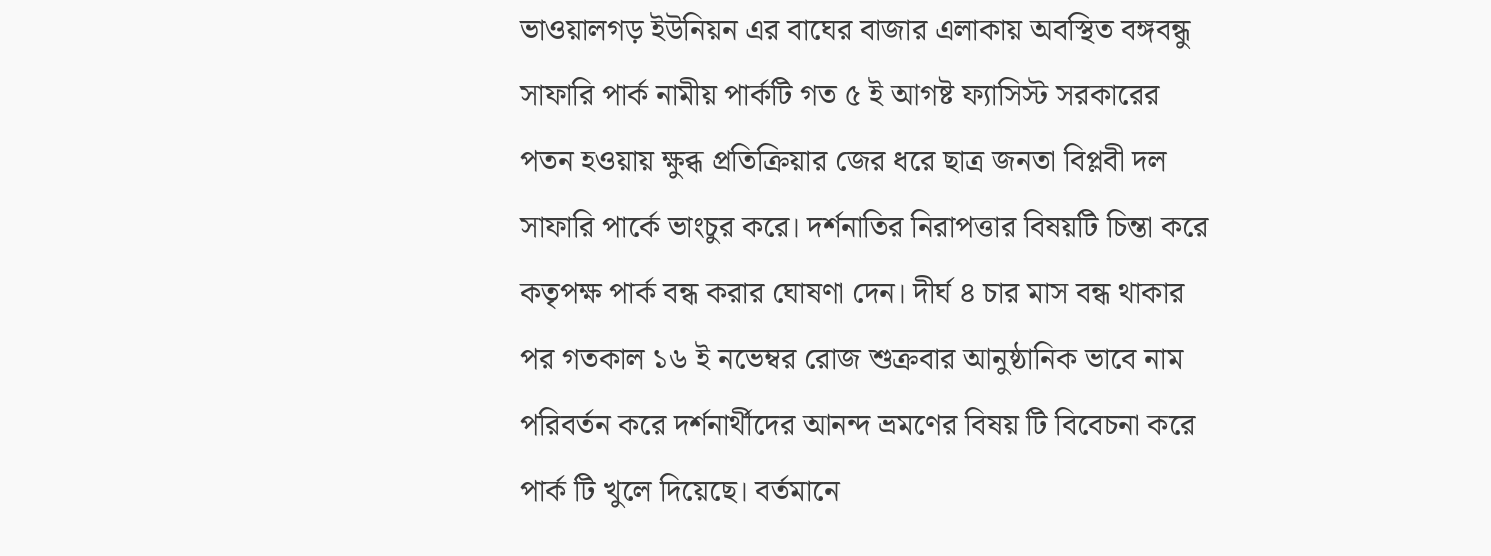ভাওয়ালগড় ইউনিয়ন এর বাঘের বাজার এলাকায় অবস্থিত বঙ্গবন্ধু সাফারি পার্ক নামীয় পার্কটি গত ৫ ই আগষ্ট ফ্যাসিস্ট সরকারের পতন হওয়ায় ক্ষুব্ধ প্রতিক্রিয়ার জের ধরে ছাত্র জনতা বিপ্লবী দল সাফারি পার্কে ভাংচুর করে। দর্শনাতির নিরাপত্তার বিষয়টি চিন্তা করে কতৃপক্ষ পার্ক বন্ধ করার ঘোষণা দেন। দীর্ঘ ৪ চার মাস বন্ধ থাকার পর গতকাল ১৬ ই নভেম্বর রোজ শুক্রবার আনুষ্ঠানিক ভাবে নাম পরিবর্তন করে দর্শনার্থীদের আনন্দ ভ্রমণের বিষয় টি বিবেচনা করে পার্ক টি খুলে দিয়েছে। বর্তমানে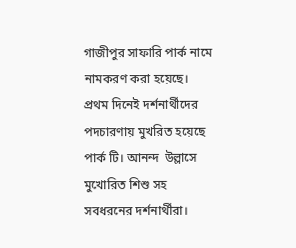গাজীপুর সাফারি পার্ক নামে নামকরণ করা হয়েছে। প্রথম দিনেই দর্শনার্থীদের পদচারণায় মুখরিত হয়েছে পার্ক টি। আনন্দ  উল্লাসে মুখোরিত শিশু সহ সবধরনের দর্শনার্থীরা।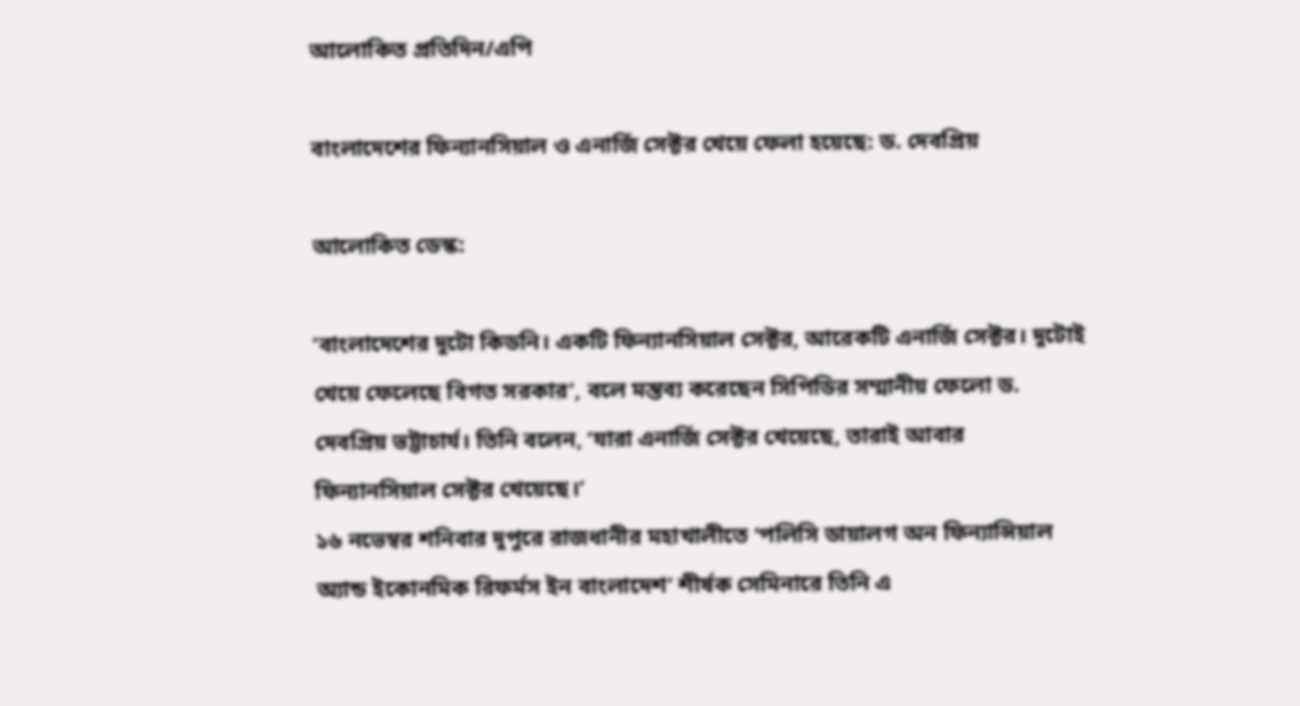আলোকিত প্রতিদিন/এপি

বাংলাদেশের ফিন্যানসিয়াল ও এনার্জি সেক্টর খেয়ে ফেলা হয়েছে: ড. দেবপ্রিয়

আলোকিত ডেস্ক:

‘বাংলাদেশের দুটো কিডনি। একটি ফিন্যানসিয়াল সেক্টর, আরেকটি এনার্জি সেক্টর। দুটোই খেয়ে ফেলেছে বিগত সরকার’, বলে মন্তব্য করেছেন সিপিডির সম্মানীয় ফেলো ড. দেবপ্রিয় ভট্টাচার্য। তিনি বলেন, ‘যারা এনার্জি সেক্টর খেয়েছে, তারাই আবার ফিন্যানসিয়াল সেক্টর খেয়েছে।’
১৬ নভেম্বর শনিবার দুপুরে রাজধানীর মহাখালীতে ‘পলিসি ডায়ালগ অন ফিন্যান্সিয়াল অ্যান্ড ইকোনমিক রিফর্মস ইন বাংলাদেশ’ শীর্ষক সেমিনারে তিনি এ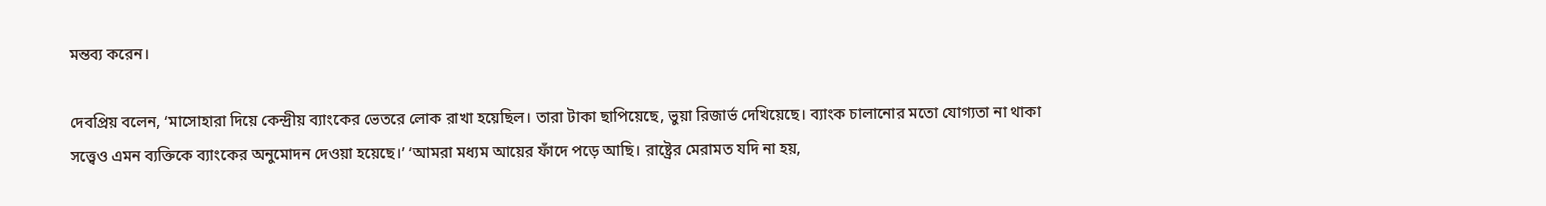মন্তব্য করেন।

দেবপ্রিয় বলেন, ‘মাসোহারা দিয়ে কেন্দ্রীয় ব্যাংকের ভেতরে লোক রাখা হয়েছিল। তারা টাকা ছাপিয়েছে, ভুয়া রিজার্ভ দেখিয়েছে। ব্যাংক চালানোর মতো যোগ্যতা না থাকা সত্ত্বেও এমন ব্যক্তিকে ব্যাংকের অনুমোদন দেওয়া হয়েছে।’ ‘আমরা মধ্যম আয়ের ফাঁদে পড়ে আছি। রাষ্ট্রের মেরামত যদি না হয়,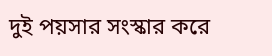দুই পয়সার সংস্কার করে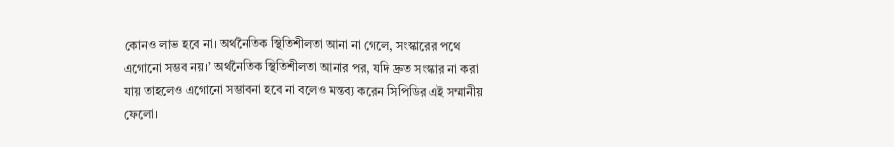কোনও লাভ হবে না। অর্থনৈতিক স্থিতিশীলতা আনা না গেলে, সংস্কারের পথে এগোনো সম্ভব নয়।’ অর্থনৈতিক স্থিতিশীলতা আনার পর, যদি দ্রুত সংস্কার না করা যায় তাহলেও এগোনো সম্ভাবনা হবে না বলেও মন্তব্য করেন সিপিডির এই সম্মানীয় ফেলো।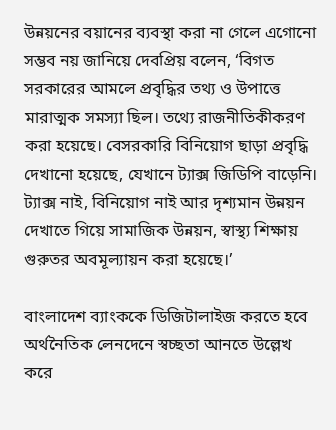উন্নয়নের বয়ানের ব্যবস্থা করা না গেলে এগোনো সম্ভব নয় জানিয়ে দেবপ্রিয় বলেন, ‘বিগত সরকারের আমলে প্রবৃদ্ধির তথ্য ও উপাত্তে মারাত্মক সমস্যা ছিল। তথ্যে রাজনীতিকীকরণ করা হয়েছে। বেসরকারি বিনিয়োগ ছাড়া প্রবৃদ্ধি দেখানো হয়েছে, যেখানে ট্যাক্স জিডিপি বাড়েনি। ট্যাক্স নাই, বিনিয়োগ নাই আর দৃশ্যমান উন্নয়ন দেখাতে গিয়ে সামাজিক উন্নয়ন, স্বাস্থ্য শিক্ষায় গুরুতর অবমূল্যায়ন করা হয়েছে।’

বাংলাদেশ ব্যাংককে ডিজিটালাইজ করতে হবে অর্থনৈতিক লেনদেনে স্বচ্ছতা আনতে উল্লেখ করে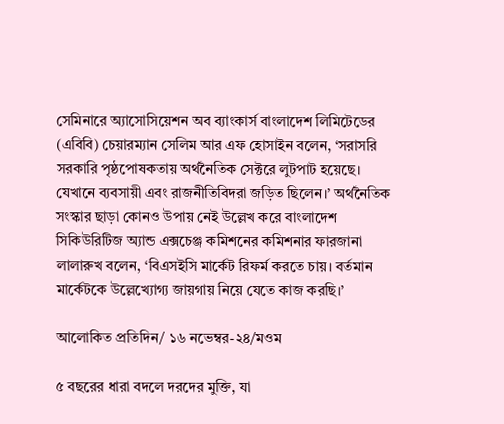সেমিনারে অ্যাসোসিয়েশন অব ব্যাংকার্স বাংলাদেশ লিমিটেডের (এবিবি) চেয়ারম্যান সেলিম আর এফ হোসাইন বলেন, ‘সরাসরি সরকারি পৃষ্ঠপোষকতায় অর্থনৈতিক সেক্টরে লুটপাট হয়েছে। যেখানে ব্যবসায়ী এবং রাজনীতিবিদরা জড়িত ছিলেন।’ অর্থনৈতিক সংস্কার ছাড়া কোনও উপায় নেই উল্লেখ করে বাংলাদেশ সিকিউরিটিজ অ্যান্ড এক্সচেঞ্জ কমিশনের কমিশনার ফারজানা লালারুখ বলেন, ‘বিএসইসি মার্কেট রিফর্ম করতে চায়। বর্তমান মার্কেটকে উল্লেখ্যোগ্য জায়গায় নিয়ে যেতে কাজ করছি।’

আলোকিত প্রতিদিন/ ১৬ নভেম্বর-২৪/মওম

৫ বছরের ধারা বদলে দরদের মুক্তি, যা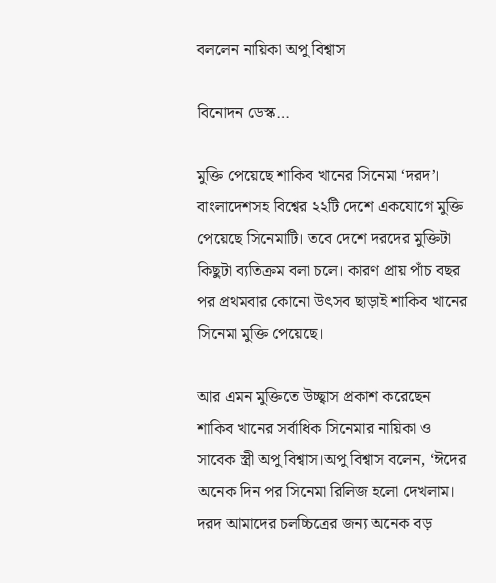বললেন নায়িকা অপু বিশ্বাস

বিনোদন ডেস্ক…

মুক্তি পেয়েছে শাকিব খানের সিনেমা ‘দরদ’। বাংলাদেশসহ বিশ্বের ২২টি দেশে একযোগে মুক্তি পেয়েছে সিনেমাটি। তবে দেশে দরদের মুক্তিটা কিছুটা ব্যতিক্রম বলা চলে। কারণ প্রায় পাঁচ বছর পর প্রথমবার কোনো উৎসব ছাড়াই শাকিব খানের সিনেমা মুক্তি পেয়েছে।

আর এমন মুক্তিতে উচ্ছ্বাস প্রকাশ করেছেন শাকিব খানের সর্বাধিক সিনেমার নায়িকা ও সাবেক স্ত্রী অপু বিশ্বাস।অপু বিশ্বাস বলেন, ‘ঈদের অনেক দিন পর সিনেমা রিলিজ হলো দেখলাম। দরদ আমাদের চলচ্চিত্রের জন্য অনেক বড়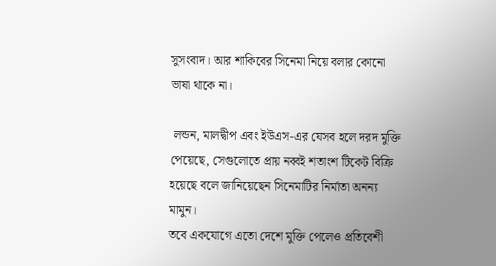সুসংবাদ। আর শাকিবের সিনেমা নিয়ে বলার কোনো ভাষা থাকে না।

 লন্ডন, মালদ্বীপ এবং ইউএস-এর যেসব হলে দরদ মুক্তি পেয়েছে, সেগুলোতে প্রায় নব্বই শতাংশ টিকেট বিক্রি হয়েছে বলে জানিয়েছেন সিনেমাটির নির্মাতা অনন্য মামুন।
তবে একযোগে এতো দেশে মুক্তি পেলেও প্রতিবেশী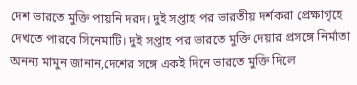দেশ ভারতে মুক্তি পায়নি দরদ। দুই সপ্তাহ পর ভারতীয় দর্শকরা প্রেক্ষাগৃহে দেখতে পারবে সিনেমাটি। দুই সপ্তাহ পর ভারতে মুক্তি দেয়ার প্রসঙ্গে নির্মাতা অনন্য মামুন জানান,দেশের সঙ্গে একই দিনে ভারতে মুক্তি দিলে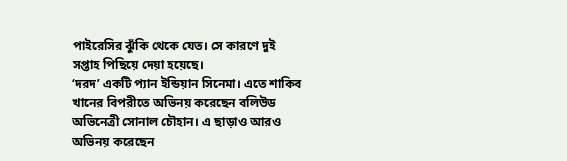পাইরেসির ঝুঁকি থেকে যেত। সে কারণে দুই সপ্তাহ পিছিয়ে দেয়া হয়েছে।
‘দরদ’ একটি প্যান ইন্ডিয়ান সিনেমা। এতে শাকিব খানের বিপরীতে অভিনয় করেছেন বলিউড অভিনেত্রী সোনাল চৌহান। এ ছাড়াও আরও অভিনয় করেছেন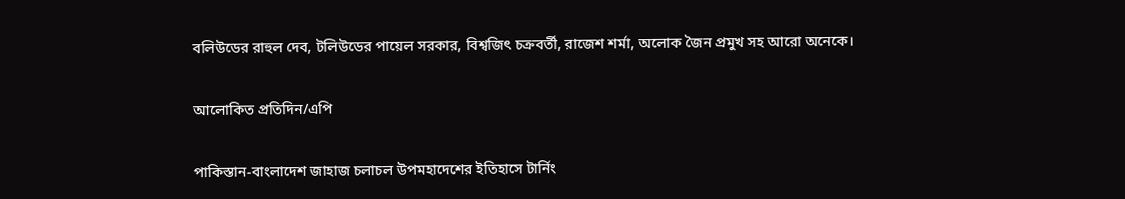বলিউডের রাহুল দেব, টলিউডের পায়েল সরকার, বিশ্বজিৎ চক্রবর্তী, রাজেশ শর্মা, অলোক জৈন প্রমুখ সহ আরো অনেকে।

আলোকিত প্রতিদিন/এপি

পাকিস্তান-বাংলাদেশ জাহাজ চলাচল উপমহাদেশের ইতিহাসে টার্নিং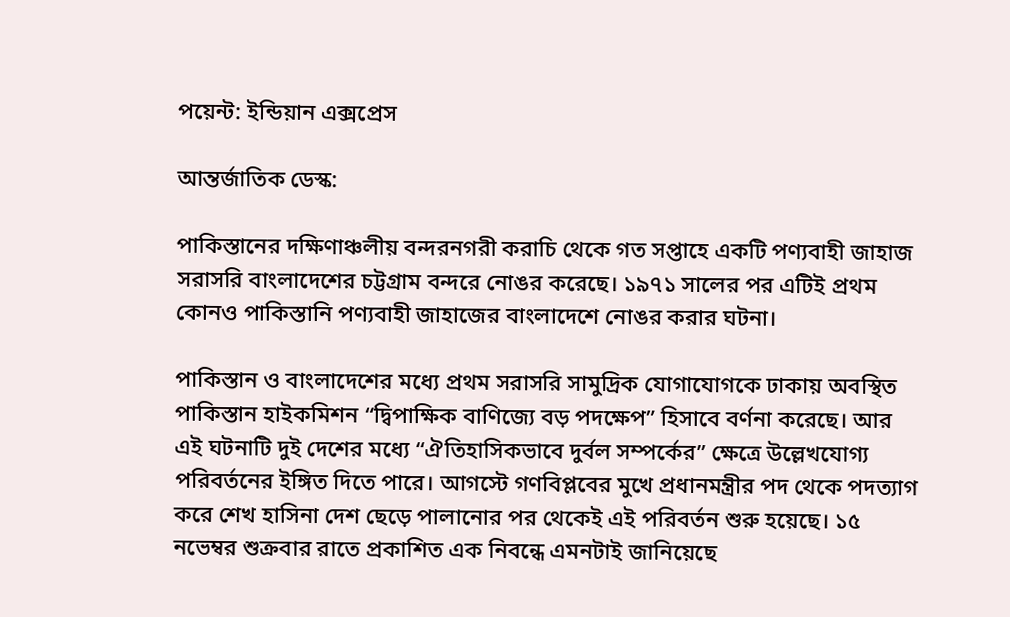পয়েন্ট: ইন্ডিয়ান এক্সপ্রেস

আন্তর্জাতিক ডেস্ক:

পাকিস্তানের দক্ষিণাঞ্চলীয় বন্দরনগরী করাচি থেকে গত সপ্তাহে একটি পণ্যবাহী জাহাজ সরাসরি বাংলাদেশের চট্টগ্রাম বন্দরে নোঙর করেছে। ১৯৭১ সালের পর এটিই প্রথম কোনও পাকিস্তানি পণ্যবাহী জাহাজের বাংলাদেশে নোঙর করার ঘটনা।

পাকিস্তান ও বাংলাদেশের মধ্যে প্রথম সরাসরি সামুদ্রিক যোগাযোগকে ঢাকায় অবস্থিত পাকিস্তান হাইকমিশন “দ্বিপাক্ষিক বাণিজ্যে বড় পদক্ষেপ” হিসাবে বর্ণনা করেছে। আর এই ঘটনাটি দুই দেশের মধ্যে “ঐতিহাসিকভাবে দুর্বল সম্পর্কের” ক্ষেত্রে উল্লেখযোগ্য পরিবর্তনের ইঙ্গিত দিতে পারে। আগস্টে গণবিপ্লবের মুখে প্রধানমন্ত্রীর পদ থেকে পদত্যাগ করে শেখ হাসিনা দেশ ছেড়ে পালানোর পর থেকেই এই পরিবর্তন শুরু হয়েছে। ১৫ নভেম্বর শুক্রবার রাতে প্রকাশিত এক নিবন্ধে এমনটাই জানিয়েছে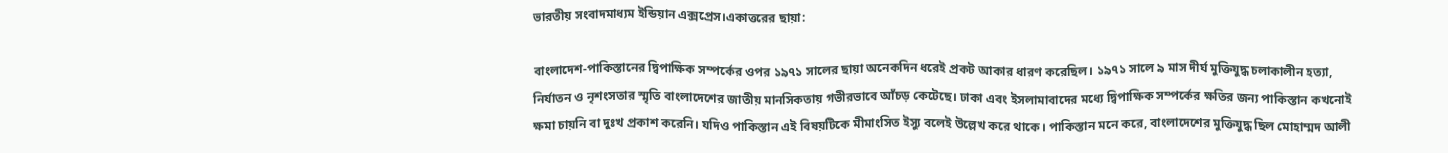ভারতীয় সংবাদমাধ্যম ইন্ডিয়ান এক্সপ্রেস।একাত্তরের ছায়া:

বাংলাদেশ-পাকিস্তানের দ্বিপাক্ষিক সম্পর্কের ওপর ১৯৭১ সালের ছায়া অনেকদিন ধরেই প্রকট আকার ধারণ করেছিল। ১৯৭১ সালে ৯ মাস দীর্ঘ মুক্তিযুদ্ধ চলাকালীন হত্যা, নির্যাতন ও নৃশংসতার স্মৃতি বাংলাদেশের জাতীয় মানসিকতায় গভীরভাবে আঁচড় কেটেছে। ঢাকা এবং ইসলামাবাদের মধ্যে দ্বিপাক্ষিক সম্পর্কের ক্ষতির জন্য পাকিস্তান কখনোই ক্ষমা চায়নি বা দুঃখ প্রকাশ করেনি। যদিও পাকিস্তান এই বিষয়টিকে মীমাংসিত ইস্যু বলেই উল্লেখ করে থাকে। পাকিস্তান মনে করে, বাংলাদেশের মুক্তিযুদ্ধ ছিল মোহাম্মদ আলী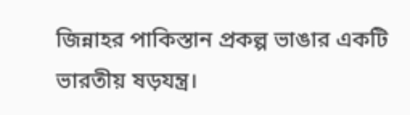জিন্নাহর পাকিস্তান প্রকল্প ভাঙার একটি ভারতীয় ষড়যন্ত্র।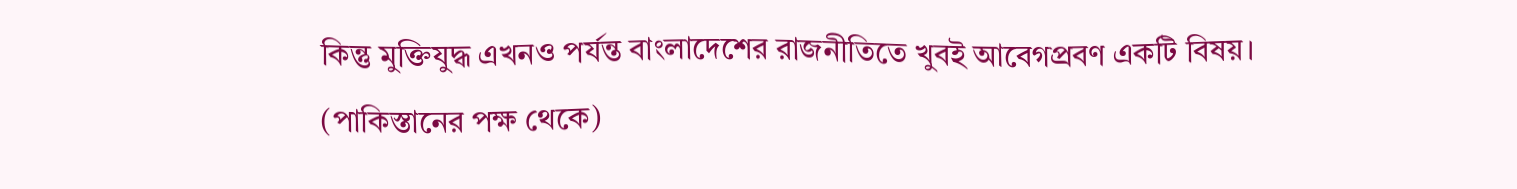কিন্তু মুক্তিযুদ্ধ এখনও পর্যন্ত বাংলাদেশের রাজনীতিতে খুবই আবেগপ্রবণ একটি বিষয়। (পাকিস্তানের পক্ষ থেকে)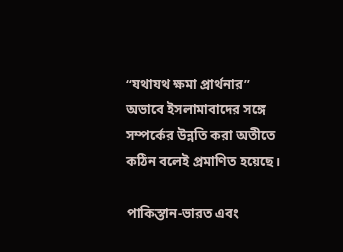“যথাযথ ক্ষমা প্রার্থনার” অভাবে ইসলামাবাদের সঙ্গে সম্পর্কের উন্নতি করা অতীতে কঠিন বলেই প্রমাণিত হয়েছে।

পাকিস্তান-ভারত এবং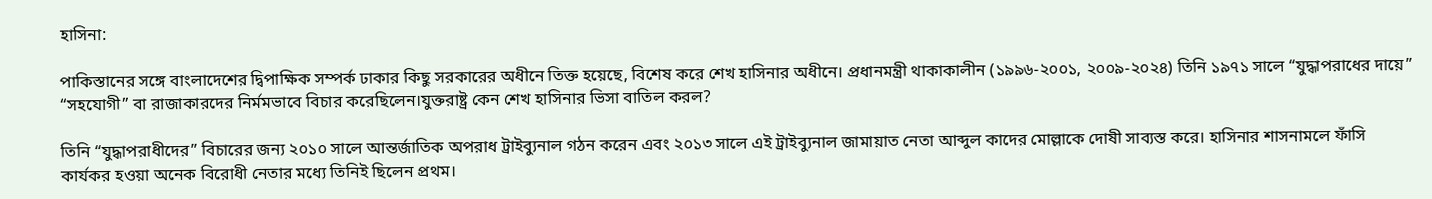হাসিনা:

পাকিস্তানের সঙ্গে বাংলাদেশের দ্বিপাক্ষিক সম্পর্ক ঢাকার কিছু সরকারের অধীনে তিক্ত হয়েছে, বিশেষ করে শেখ হাসিনার অধীনে। প্রধানমন্ত্রী থাকাকালীন (১৯৯৬-২০০১, ২০০৯-২০২৪) তিনি ১৯৭১ সালে “যুদ্ধাপরাধের দায়ে” “সহযোগী” বা রাজাকারদের নির্মমভাবে বিচার করেছিলেন।যুক্তরাষ্ট্র কেন শেখ হাসিনার ভিসা বাতিল করল?

তিনি “যুদ্ধাপরাধীদের” বিচারের জন্য ২০১০ সালে আন্তর্জাতিক অপরাধ ট্রাইব্যুনাল গঠন করেন এবং ২০১৩ সালে এই ট্রাইব্যুনাল জামায়াত নেতা আব্দুল কাদের মোল্লাকে দোষী সাব্যস্ত করে। হাসিনার শাসনামলে ফাঁসি কার্যকর হওয়া অনেক বিরোধী নেতার মধ্যে তিনিই ছিলেন প্রথম।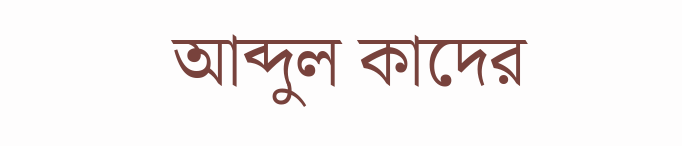আব্দুল কাদের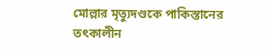মোল্লার মৃত্যুদণ্ডকে পাকিস্তানের তৎকালীন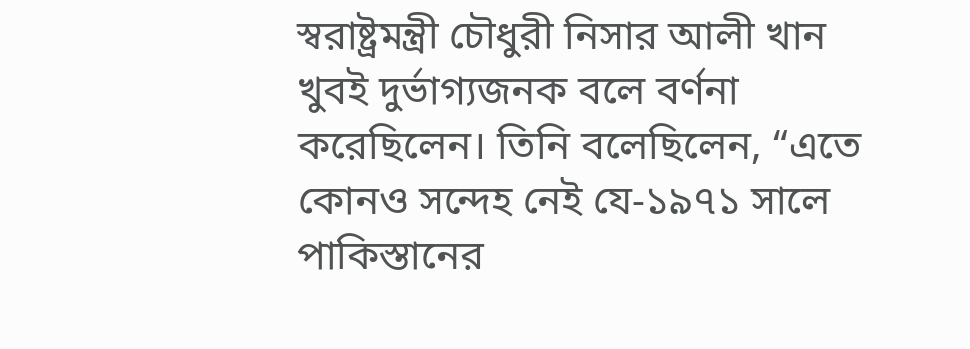স্বরাষ্ট্রমন্ত্রী চৌধুরী নিসার আলী খান খুবই দুর্ভাগ্যজনক বলে বর্ণনা করেছিলেন। তিনি বলেছিলেন, “এতে কোনও সন্দেহ নেই যে-১৯৭১ সালে পাকিস্তানের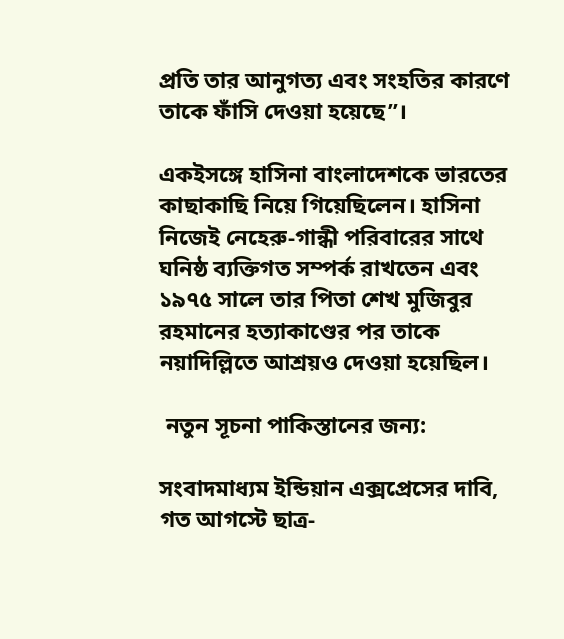প্রতি তার আনুগত্য এবং সংহতির কারণে তাকে ফাঁসি দেওয়া হয়েছে”।

একইসঙ্গে হাসিনা বাংলাদেশকে ভারতের কাছাকাছি নিয়ে গিয়েছিলেন। হাসিনা নিজেই নেহেরু-গান্ধী পরিবারের সাথে ঘনিষ্ঠ ব্যক্তিগত সম্পর্ক রাখতেন এবং ১৯৭৫ সালে তার পিতা শেখ মুজিবুর রহমানের হত্যাকাণ্ডের পর তাকে নয়াদিল্লিতে আশ্রয়ও দেওয়া হয়েছিল।

 নতুন সূচনা পাকিস্তানের জন্য:

সংবাদমাধ্যম ইন্ডিয়ান এক্সপ্রেসের দাবি, গত আগস্টে ছাত্র-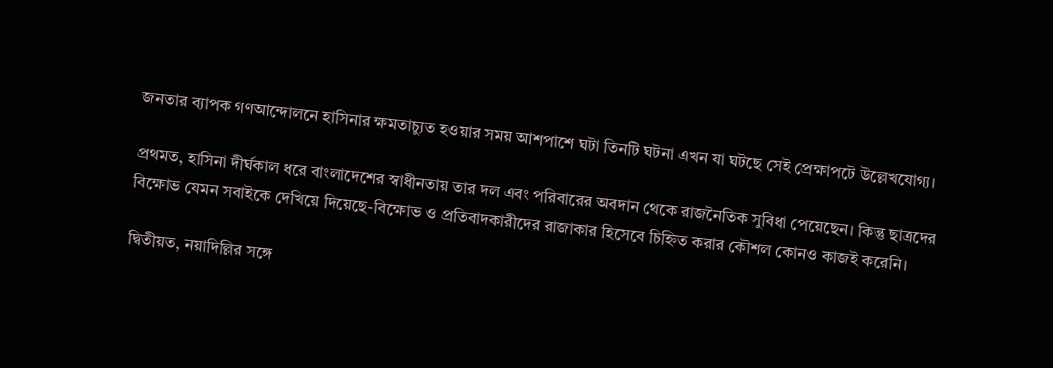জনতার ব্যাপক গণআন্দোলনে হাসিনার ক্ষমতাচ্যুত হওয়ার সময় আশপাশে ঘটা তিনটি ঘটনা এখন যা ঘটছে সেই প্রেক্ষাপটে উল্লেখযোগ্য।

প্রথমত, হাসিনা দীর্ঘকাল ধরে বাংলাদেশের স্বাধীনতায় তার দল এবং পরিবারের অবদান থেকে রাজনৈতিক সুবিধা পেয়েছেন। কিন্তু ছাত্রদের বিক্ষোভ যেমন সবাইকে দেখিয়ে দিয়েছে-বিক্ষোভ ও প্রতিবাদকারীদের রাজাকার হিসেবে চিহ্নিত করার কৌশল কোনও কাজই করেনি।

দ্বিতীয়ত, নয়াদিল্লির সঙ্গে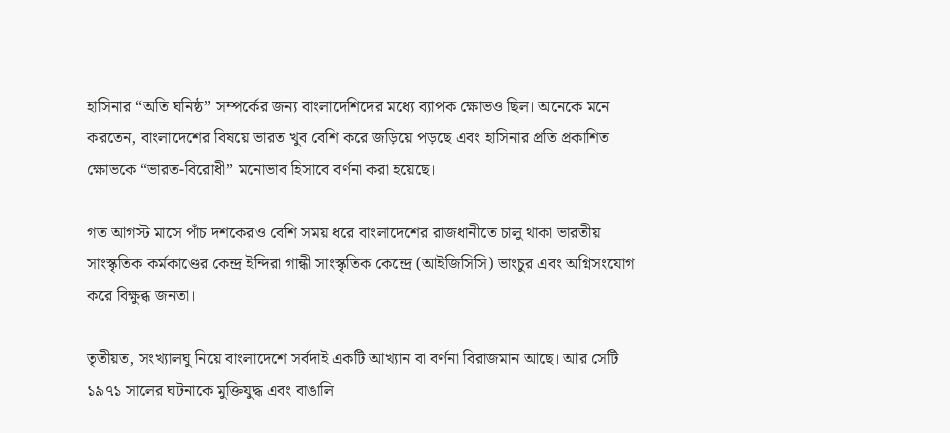হাসিনার “অতি ঘনিষ্ঠ” সম্পর্কের জন্য বাংলাদেশিদের মধ্যে ব্যাপক ক্ষোভও ছিল। অনেকে মনে করতেন, বাংলাদেশের বিষয়ে ভারত খুব বেশি করে জড়িয়ে পড়ছে এবং হাসিনার প্রতি প্রকাশিত ক্ষোভকে “ভারত-বিরোধী” মনোভাব হিসাবে বর্ণনা করা হয়েছে।

গত আগস্ট মাসে পাঁচ দশকেরও বেশি সময় ধরে বাংলাদেশের রাজধানীতে চালু থাকা ভারতীয় সাংস্কৃতিক কর্মকাণ্ডের কেন্দ্র ইন্দিরা গান্ধী সাংস্কৃতিক কেন্দ্রে (আইজিসিসি) ভাংচুর এবং অগ্নিসংযোগ করে বিক্ষুব্ধ জনতা।

তৃতীয়ত, সংখ্যালঘু নিয়ে বাংলাদেশে সর্বদাই একটি আখ্যান বা বর্ণনা বিরাজমান আছে। আর সেটি ১৯৭১ সালের ঘটনাকে মুক্তিযুদ্ধ এবং বাঙালি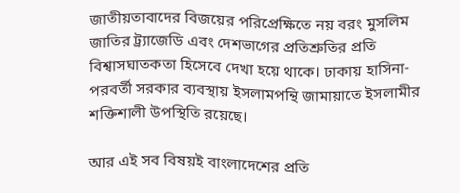জাতীয়তাবাদের বিজয়ের পরিপ্রেক্ষিতে নয় বরং মুসলিম জাতির ট্র্যাজেডি এবং দেশভাগের প্রতিশ্রুতির প্রতি বিশ্বাসঘাতকতা হিসেবে দেখা হয়ে থাকে। ঢাকায় হাসিনা-পরবর্তী সরকার ব্যবস্থায় ইসলামপন্থি জামায়াতে ইসলামীর শক্তিশালী উপস্থিতি রয়েছে।

আর এই সব বিষয়ই বাংলাদেশের প্রতি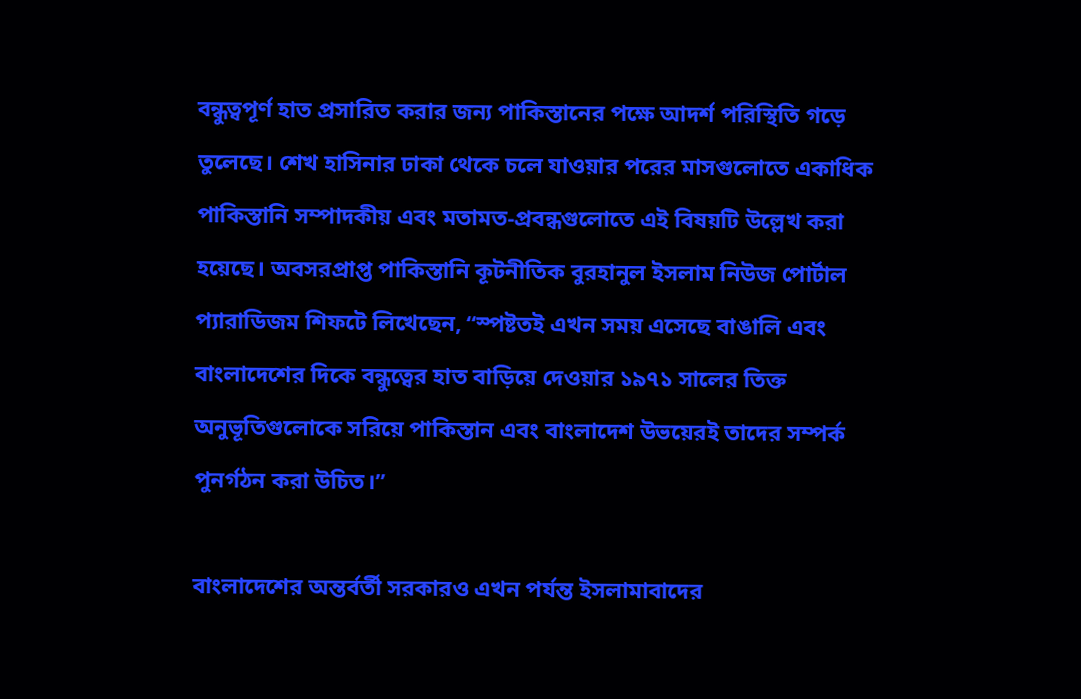বন্ধুত্বপূর্ণ হাত প্রসারিত করার জন্য পাকিস্তানের পক্ষে আদর্শ পরিস্থিতি গড়ে তুলেছে। শেখ হাসিনার ঢাকা থেকে চলে যাওয়ার পরের মাসগুলোতে একাধিক পাকিস্তানি সম্পাদকীয় এবং মতামত-প্রবন্ধগুলোতে এই বিষয়টি উল্লেখ করা হয়েছে। অবসরপ্রাপ্ত পাকিস্তানি কূটনীতিক বুরহানুল ইসলাম নিউজ পোর্টাল প্যারাডিজম শিফটে লিখেছেন, “স্পষ্টতই এখন সময় এসেছে বাঙালি এবং বাংলাদেশের দিকে বন্ধুত্বের হাত বাড়িয়ে দেওয়ার ১৯৭১ সালের তিক্ত অনুভূতিগুলোকে সরিয়ে পাকিস্তান এবং বাংলাদেশ উভয়েরই তাদের সম্পর্ক পুনর্গঠন করা উচিত।”

বাংলাদেশের অন্তর্বর্তী সরকারও এখন পর্যন্ত ইসলামাবাদের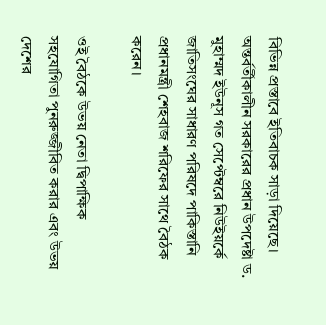বিভিন্ন প্রস্তাবে ইতিবাচক সাড়া দিয়েছে। অন্তর্বর্তীকালীন সরকারের প্রধান উপদেষ্টা ড. মুহাম্মদ ইউনূস গত সেপ্টেম্বরে নিউইয়র্কে জাতিসংঘের সাধারণ পরিষদে পাকিস্তানি প্রধানমন্ত্রী শেহবাজ শরিফের সাথে বৈঠক করেন।

ওই বৈঠকে উভয় নেতা দ্বিপাক্ষিক সহযোগিতা পুনরুজ্জীবিত করার এবং উভয় দেশের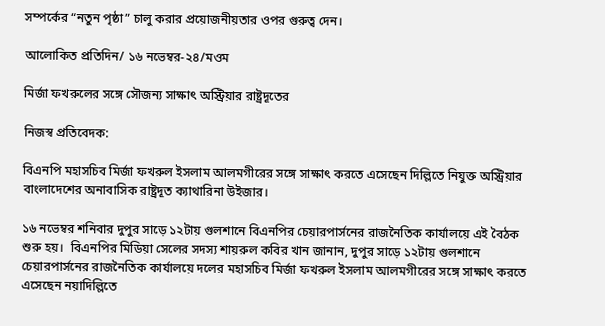সম্পর্কের “নতুন পৃষ্ঠা” চালু করার প্রয়োজনীয়তার ওপর গুরুত্ব দেন।

আলোকিত প্রতিদিন/ ১৬ নভেম্বর-২৪/মওম

মির্জা ফখরুলের সঙ্গে সৌজন্য সাক্ষাৎ অস্ট্রিয়ার রাষ্ট্রদূতের

নিজস্ব প্রতিবেদক:

বিএনপি মহাসচিব মির্জা ফখরুল ইসলাম আলমগীরের সঙ্গে সাক্ষাৎ করতে এসেছেন ‌দি‌ল্লিতে নিযুক্ত অ‌স্ট্রিয়ার বাংলাদেশের অনাবা‌সিক রাষ্ট্রদূত ক্যাথারিনা উইজার।

১৬ নভেম্বর শনিবার দুপুর সাড়ে ১২টায় গুলশানে বিএনপির চেয়ারপার্সনের রাজনৈতিক কার্যালয়ে এই বৈঠক শুরু হয়।  বিএনপির মিডিয়া সেলের সদস্য শায়রুল কবির খান জানান, দুপুর সাড়ে ১২টায় গুলশানে চেয়ারপার্সনের রাজনৈতিক কার্যালয়ে দলের মহাসচিব মির্জা ফখরুল ইসলাম আলমগীরের সঙ্গে সাক্ষাৎ করতে এসেছেন নয়াদিল্লিতে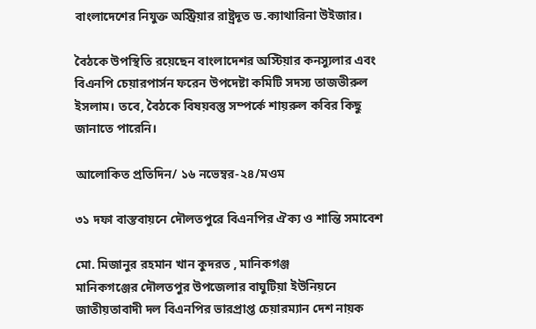বাংলাদেশের নিযুক্ত অস্ট্রিয়ার রাষ্ট্রদূত ড.ক্যাথারিনা উইজার।

বৈঠকে উপস্থিতি রয়েছেন বাংলাদেশর অস্টিয়ার কনস্যুলার এবং বিএনপি চেয়ারপার্সন ফরেন উপদেষ্টা কমিটি সদস্য তাজভীরুল ইসলাম। তবে, বৈঠকে বিষয়বস্তু সম্পর্কে শায়রুল কবির কিছু জানাতে পারেনি।

আলোকিত প্রতিদিন/ ১৬ নভেম্বর-২৪/মওম

৩১ দফা বাস্তবায়নে দৌলতপুরে বিএনপির ঐক্য ও শান্তি সমাবেশ

মো. মিজানুর রহমান খান কুদরত , মানিকগঞ্জ
মানিকগঞ্জের দৌলতপুর উপজেলার বাঘুটিয়া ইউনিয়নে জাতীয়তাবাদী দল বিএনপির ভারপ্রাপ্ত চেয়ারম্যান দেশ নায়ক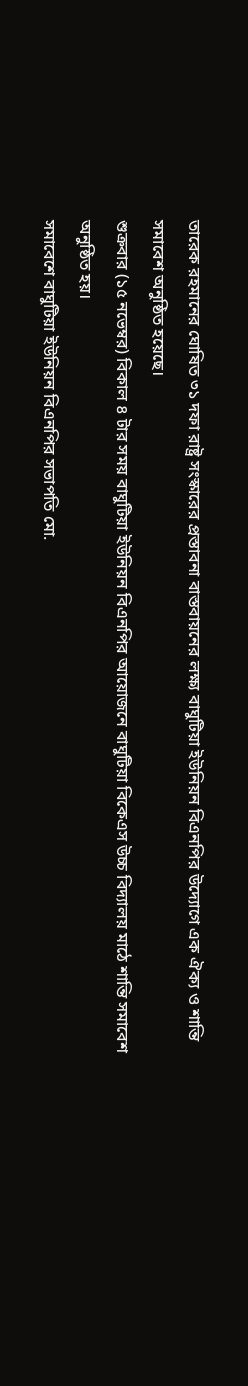তারেক রহমানের ঘোষিত ৩১ দফা রাষ্ট্র সংস্কারের প্রস্তাবনা বাস্তবায়নের লক্ষ্য বাঘুটিয়া ইউনিয়ন বিএনপির উদ্যোগে এক ঐক্য ও শান্তি সমাবেশ অনুষ্ঠিত হয়েছে।
শুক্রবার (১৫ নভেম্বর) বিকাল ৪ টার সময় বাঘুটিয়া ইউনিয়ন বিএনপির আয়োজনে বাঘুটিয়া বিকেএস উচ্চ বিদ্যালয় মাঠে শান্তি সমাবেশ অনুষ্ঠিত হয়।
সমাবেশে বাঘুটিয়া ইউনিয়ন বিএনপির সভাপতি মো.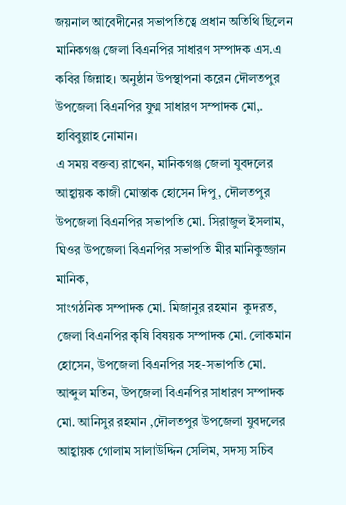জয়নাল আবেদীনের সভাপতিত্বে প্রধান অতিথি ছিলেন মানিকগঞ্জ জেলা বিএনপির সাধারণ সম্পাদক এস.এ কবির জিন্নাহ। অনুষ্ঠান উপস্থাপনা করেন দৌলতপুর উপজেলা বিএনপির যুগ্ম সাধারণ সম্পাদক মো,. হাবিবুল্লাহ নোমান।
এ সময় বক্তব্য রাখেন, মানিকগঞ্জ জেলা যুবদলের আহ্বায়ক কাজী মোস্তাক হোসেন দিপু, দৌলতপুর উপজেলা বিএনপির সভাপতি মো. সিরাজুল ইসলাম, ঘিওর উপজেলা বিএনপির সভাপতি মীর মানিকুজ্জান মানিক,
সাংগঠনিক সম্পাদক মো. মিজানুর রহমান  কুদরত, জেলা বিএনপির কৃষি বিষয়ক সম্পাদক মো. লোকমান হোসেন, উপজেলা বিএনপির সহ-সভাপতি মো. আব্দুল মতিন, উপজেলা বিএনপির সাধারণ সম্পাদক মো. আনিসুর রহমান ,দৌলতপুর উপজেলা যুবদলের আহ্বায়ক গোলাম সালাউদ্দিন সেলিম, সদস্য সচিব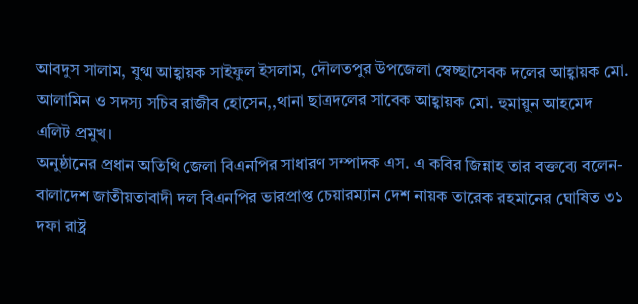আবদুস সালাম, যুগ্ম আহ্বায়ক সাইফুল ইসলাম, দৌলতপুর উপজেলা স্বেচ্ছাসেবক দলের আহ্বায়ক মো. আলামিন ও সদস্য সচিব রাজীব হোসেন,,থানা ছাত্রদলের সাবেক আহ্বায়ক মো. হুমায়ুন আহমেদ এলিট প্রমুখ।
অনুষ্ঠানের প্রধান অতিথি জেলা বিএনপির সাধারণ সম্পাদক এস. এ কবির জিন্নাহ তার বক্তব্যে বলেন- বালাদেশ জাতীয়তাবাদী দল বিএনপির ভারপ্রাপ্ত চেয়ারম্যান দেশ নায়ক তারেক রহমানের ঘোষিত ৩১ দফা রাষ্ট্র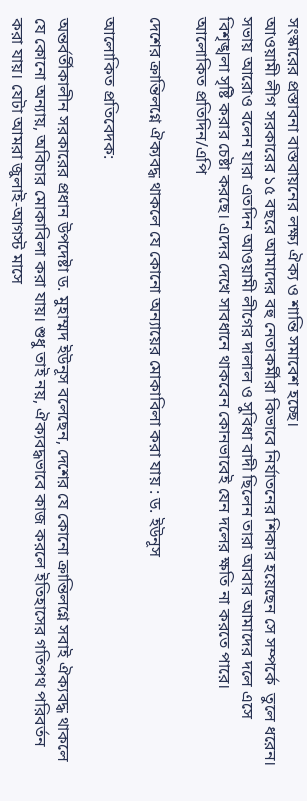সংস্কারের প্রস্তাবনা বাস্তবায়নের লক্ষ্য ঐক্য ও শান্তি সমাবেশ হচ্ছে।
আওয়ামী লীগ সরকারের ১৫ বছরে আমাদের বহু নেতাকর্মীরা কিভাবে নির্যাতনের শিকার হয়েছেন সে সম্পর্কে  তুলে ধরেন। সভায় আরোও বলেন যারা এতদিন আওয়ামী লীগের দালাল ও সুবিধা বাদী ছিলেন তারা আবার আমাদের দলে এসে বিশৃঙ্খলা সৃষ্টি করার চেষ্টা করছে। এদের দেখে সাবধানে থাকবেন কোনভাবেই যেন দলের ক্ষতি না করতে পারে।
আলোকিত প্রতিদিন/এপি

দেশের ক্রান্তিলগ্নে ঐক্যবদ্ধ থাকলে যে কোনো অন্যায়ের মোকাবিলা করা যায় : ড. ইউনূস

আলোকিত প্রতিবেদক:

অন্তর্বর্তীকালীন সরকারের প্রধান উপদেষ্টা ড. মুহাম্মদ ইউনূস বলেছেন, দেশের যে কোনো ক্রান্তিলগ্নে সবাই ঐক্যবদ্ধ থাকলে যে কোনো অন্যায়, অবিচার মোকাবিলা করা যায়। শুধু তাই নয়, ঐক্যবদ্ধভাবে কাজ করলে ইতিহাসের গতিপথ পরিবর্তন করা যায়। যেটা আমরা জুলাই-আগস্ট মাসে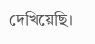দেখিয়েছি।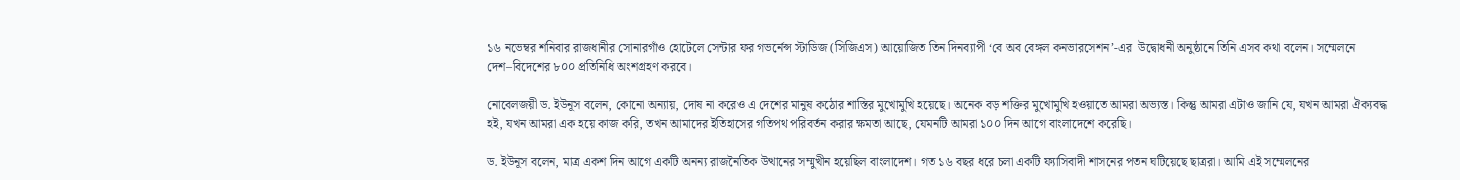১৬ নভেম্বর শনিবার রাজধানীর সোনারগাঁও হোটেলে সেন্টার ফর গভর্নেন্স স্টাডিজ (সিজিএস) আয়োজিত তিন দিনব্যাপী ‘বে অব বেঙ্গল কনভারসেশন’-এর  উদ্বোধনী অনুষ্ঠানে তিনি এসব কথা বলেন। সম্মেলনে দেশ–বিদেশের ৮০০ প্রতিনিধি অংশগ্রহণ করবে।

নোবেলজয়ী ড. ইউনূস বলেন, কোনো অন্যায়, দোষ না করেও এ দেশের মানুষ কঠোর শাস্তির মুখোমুখি হয়েছে। অনেক বড় শক্তির মুখোমুখি হওয়াতে আমরা অভ্যস্ত। কিন্তু আমরা এটাও জানি যে, যখন আমরা ঐক্যবদ্ধ হই, যখন আমরা এক হয়ে কাজ করি, তখন আমাদের ইতিহাসের গতিপথ পরিবর্তন করার ক্ষমতা আছে, যেমনটি আমরা ১০০ দিন আগে বাংলাদেশে করেছি।

ড. ইউনূস বলেন, মাত্র একশ দিন আগে একটি অনন্য রাজনৈতিক উত্থানের সম্মুখীন হয়েছিল বাংলাদেশ। গত ১৬ বছর ধরে চলা একটি ফ্যাসিবাদী শাসনের পতন ঘটিয়েছে ছাত্ররা। আমি এই সম্মেলনের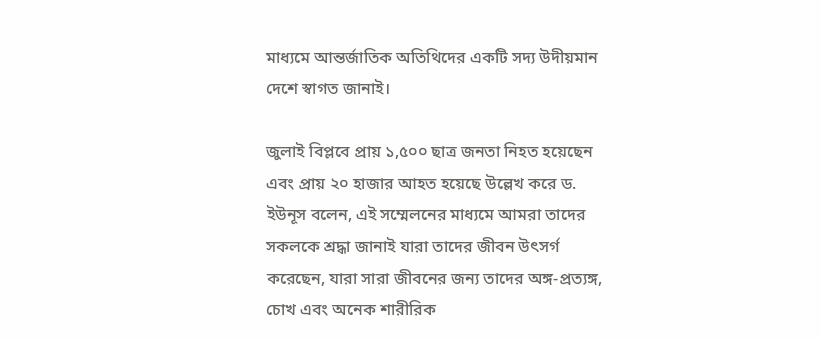মাধ্যমে আন্তর্জাতিক অতিথিদের একটি সদ্য উদীয়মান দেশে স্বাগত জানাই।

জুলাই বিপ্লবে প্রায় ১,৫০০ ছাত্র জনতা নিহত হয়েছেন এবং প্রায় ২০ হাজার আহত হয়েছে উল্লেখ করে ড. ইউনূস বলেন, এই সম্মেলনের মাধ্যমে আমরা তাদের সকলকে শ্রদ্ধা জানাই যারা তাদের জীবন উৎসর্গ করেছেন, যারা সারা জীবনের জন্য তাদের অঙ্গ-প্রত্যঙ্গ, চোখ এবং অনেক শারীরিক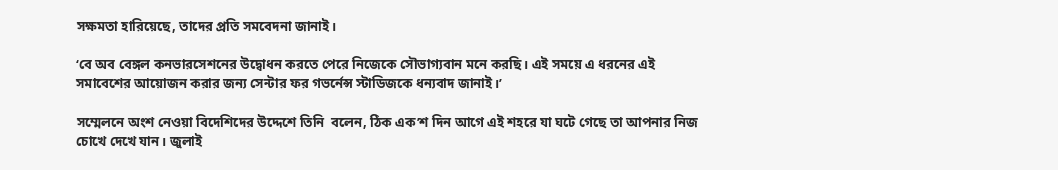সক্ষমতা হারিয়েছে, তাদের প্রতি সমবেদনা জানাই।

‘বে অব বেঙ্গল কনভারসেশনের উদ্বোধন করতে পেরে নিজেকে সৌভাগ্যবান মনে করছি। এই সময়ে এ ধরনের এই সমাবেশের আয়োজন করার জন্য সেন্টার ফর গভর্নেন্স স্টাডিজকে ধন্যবাদ জানাই।’

সম্মেলনে অংশ নেওয়া বিদেশিদের উদ্দেশে তিনি  বলেন, ঠিক এক’শ দিন আগে এই শহরে যা ঘটে গেছে তা আপনার নিজ চোখে দেখে যান। জুলাই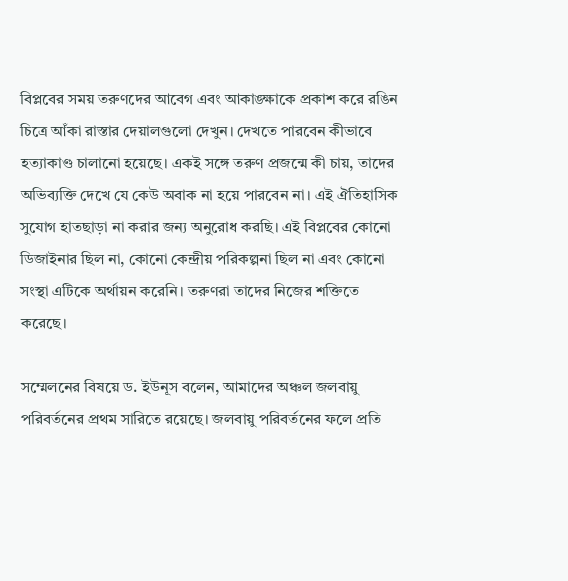বিপ্লবের সময় তরুণদের আবেগ এবং আকাঙ্ক্ষাকে প্রকাশ করে রঙিন চিত্রে আঁকা রাস্তার দেয়ালগুলো দেখুন। দেখতে পারবেন কীভাবে হত্যাকাণ্ড চালানো হয়েছে। একই সঙ্গে তরুণ প্রজন্মে কী চায়, তাদের অভিব্যক্তি দেখে যে কেউ অবাক না হয়ে পারবেন না। এই ঐতিহাসিক সুযোগ হাতছাড়া না করার জন্য অনুরোধ করছি। এই বিপ্লবের কোনো ডিজাইনার ছিল না, কোনো কেন্দ্রীয় পরিকল্পনা ছিল না এবং কোনো সংস্থা এটিকে অর্থায়ন করেনি। তরুণরা তাদের নিজের শক্তিতে করেছে।

সম্মেলনের বিষয়ে ড. ইউনূস বলেন, আমাদের অঞ্চল জলবায়ু পরিবর্তনের প্রথম সারিতে রয়েছে। জলবায়ু পরিবর্তনের ফলে প্রতি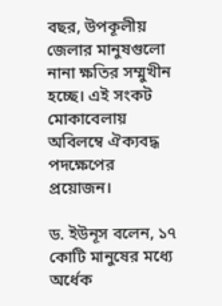বছর, উপকূলীয় জেলার মানুষগুলো নানা ক্ষতির সম্মুখীন হচ্ছে। এই সংকট মোকাবেলায় অবিলম্বে ঐক্যবদ্ধ পদক্ষেপের প্রয়োজন।

ড. ইউনূস বলেন, ১৭ কোটি মানুষের মধ্যে অর্ধেক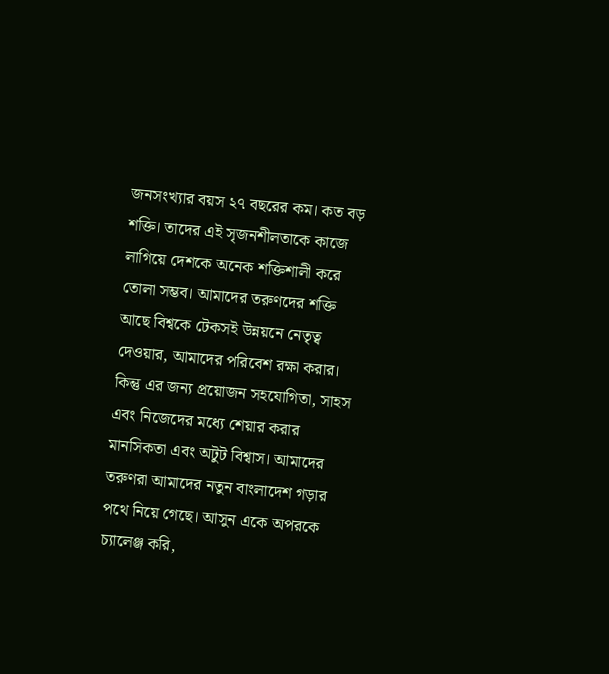জনসংখ্যার বয়স ২৭ বছরের কম। কত বড় শক্তি। তাদের এই সৃজনশীলতাকে কাজে লাগিয়ে দেশকে অনেক শক্তিশালী করে তোলা সম্ভব। আমাদের তরুণদের শক্তি আছে বিশ্বকে টেকসই উন্নয়নে নেতৃত্ব দেওয়ার, আমাদের পরিবেশ রক্ষা করার। কিন্তু এর জন্য প্রয়োজন সহযোগিতা, সাহস এবং নিজেদের মধ্যে শেয়ার করার মানসিকতা এবং অটুট বিশ্বাস। আমাদের তরুণরা আমাদের নতুন বাংলাদেশ গড়ার পথে নিয়ে গেছে। আসুন একে অপরকে চ্যালেঞ্জ করি,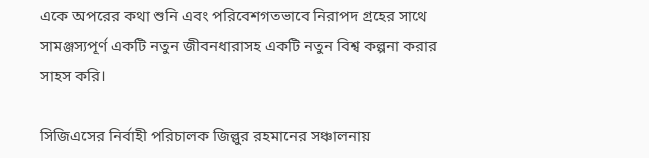একে অপরের কথা শুনি এবং পরিবেশগতভাবে নিরাপদ গ্রহের সাথে সামঞ্জস্যপূর্ণ একটি নতুন জীবনধারাসহ একটি নতুন বিশ্ব কল্পনা করার সাহস করি।

সিজিএসের নির্বাহী পরিচালক জিল্লুর রহমানের সঞ্চালনায়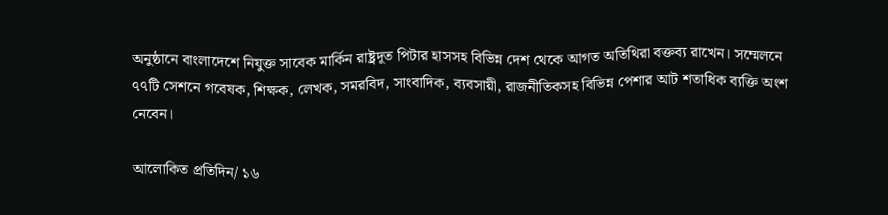অনুষ্ঠানে বাংলাদেশে নিযুক্ত সাবেক মার্কিন রাষ্ট্রদূত পিটার হাসসহ বিভিন্ন দেশ থেকে আগত অতিথিরা বক্তব্য রাখেন। সম্মেলনে ৭৭টি সেশনে গবেষক, শিক্ষক, লেখক, সমরবিদ, সাংবাদিক, ব্যবসায়ী, রাজনীতিকসহ বিভিন্ন পেশার আট শতাধিক ব্যক্তি অংশ নেবেন।

আলোকিত প্রতিদিন/ ১৬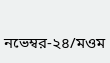নভেম্বর-২৪/মওম